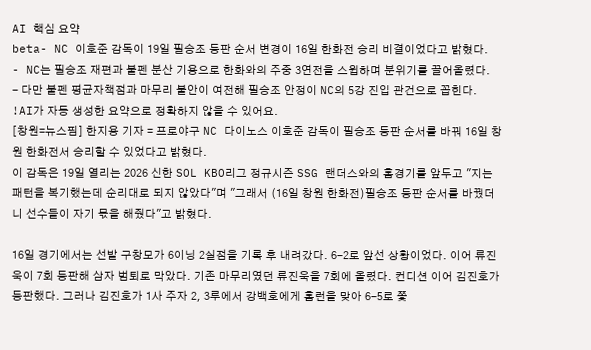AI 핵심 요약
beta- NC 이호준 감독이 19일 필승조 등판 순서 변경이 16일 한화전 승리 비결이었다고 밝혔다.
- NC는 필승조 재편과 불펜 분산 기용으로 한화와의 주중 3연전을 스윕하며 분위기를 끌어올렸다.
- 다만 불펜 평균자책점과 마무리 불안이 여전해 필승조 안정이 NC의 5강 진입 관건으로 꼽힌다.
!AI가 자동 생성한 요약으로 정확하지 않을 수 있어요.
[창원=뉴스핌] 한지용 기자 = 프로야구 NC 다이노스 이호준 감독이 필승조 등판 순서를 바꿔 16일 창원 한화전서 승리할 수 있었다고 밝혔다.
이 감독은 19일 열리는 2026 신한 SOL KBO리그 정규시즌 SSG 랜더스와의 홈경기를 앞두고 "지는 패턴을 복기했는데 순리대로 되지 않았다"며 "그래서 (16일 창원 한화전)필승조 등판 순서를 바꿨더니 선수들이 자기 몫을 해줬다"고 밝혔다.

16일 경기에서는 선발 구창모가 6이닝 2실점을 기록 후 내려갔다. 6-2로 앞선 상황이었다. 이어 류진욱이 7회 등판해 삼자 범퇴로 막았다. 기존 마무리였던 류진욱을 7회에 올렸다. 컨디션 이어 김진호가 등판했다. 그러나 김진호가 1사 주자 2, 3루에서 강백호에게 홈런을 맞아 6-5로 쫓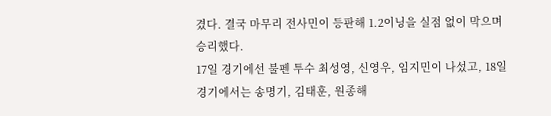겼다. 결국 마무리 전사민이 등판해 1.2이닝을 실점 없이 막으며 승리했다.
17일 경기에선 불펜 투수 최성영, 신영우, 임지민이 나섰고, 18일 경기에서는 송명기, 김태훈, 원종해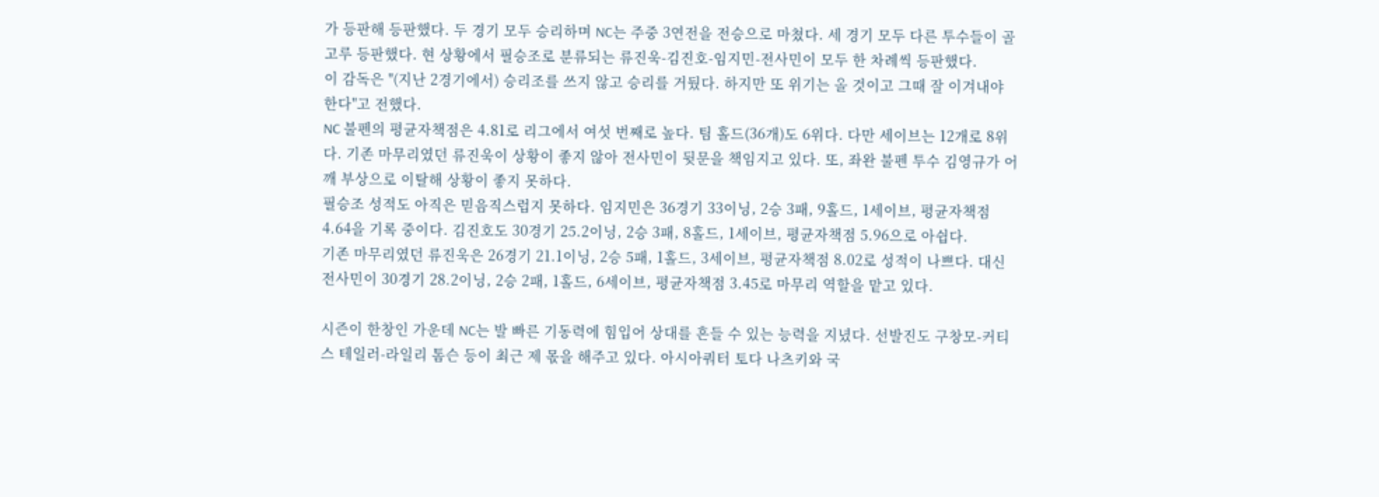가 등판해 등판했다. 두 경기 모두 승리하며 NC는 주중 3연전을 전승으로 마쳤다. 세 경기 모두 다른 투수들이 골고루 등판했다. 현 상황에서 필승조로 분류되는 류진욱-김진호-임지민-전사민이 모두 한 차례씩 등판했다.
이 감독은 "(지난 2경기에서) 승리조를 쓰지 않고 승리를 거뒀다. 하지만 또 위기는 올 것이고 그때 잘 이겨내야 한다"고 전했다.
NC 불펜의 평균자책점은 4.81로 리그에서 여섯 번째로 높다. 팀 홀드(36개)도 6위다. 다만 세이브는 12개로 8위다. 기존 마무리였던 류진욱이 상황이 좋지 않아 전사민이 뒷문을 책임지고 있다. 또, 좌완 불펜 투수 김영규가 어깨 부상으로 이탈해 상황이 좋지 못하다.
필승조 성적도 아직은 믿음직스럽지 못하다. 임지민은 36경기 33이닝, 2승 3패, 9홀드, 1세이브, 평균자책점 4.64을 기록 중이다. 김진호도 30경기 25.2이닝, 2승 3패, 8홀드, 1세이브, 평균자책점 5.96으로 아쉽다.
기존 마무리였던 류진욱은 26경기 21.1이닝, 2승 5패, 1홀드, 3세이브, 평균자책점 8.02로 성적이 나쁘다. 대신 전사민이 30경기 28.2이닝, 2승 2패, 1홀드, 6세이브, 평균자책점 3.45로 마무리 역할을 맡고 있다.

시즌이 한창인 가운데 NC는 발 빠른 기동력에 힘입어 상대를 흔들 수 있는 능력을 지녔다. 선발진도 구창모-커티스 테일러-라일리 톰슨 등이 최근 제 몫을 해주고 있다. 아시아쿼터 토다 나츠키와 국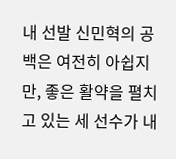내 선발 신민혁의 공백은 여전히 아쉽지만, 좋은 활약을 펼치고 있는 세 선수가 내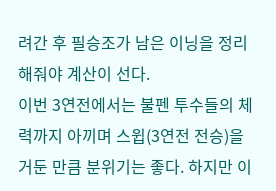려간 후 필승조가 남은 이닝을 정리해줘야 계산이 선다.
이번 3연전에서는 불펜 투수들의 체력까지 아끼며 스윕(3연전 전승)을 거둔 만큼 분위기는 좋다. 하지만 이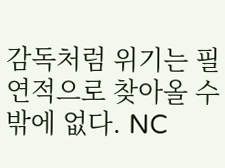감독처럼 위기는 필연적으로 찾아올 수밖에 없다. NC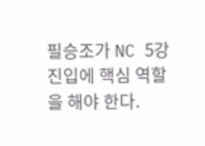필승조가 NC 5강 진입에 핵심 역할을 해야 한다.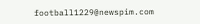football1229@newspim.com